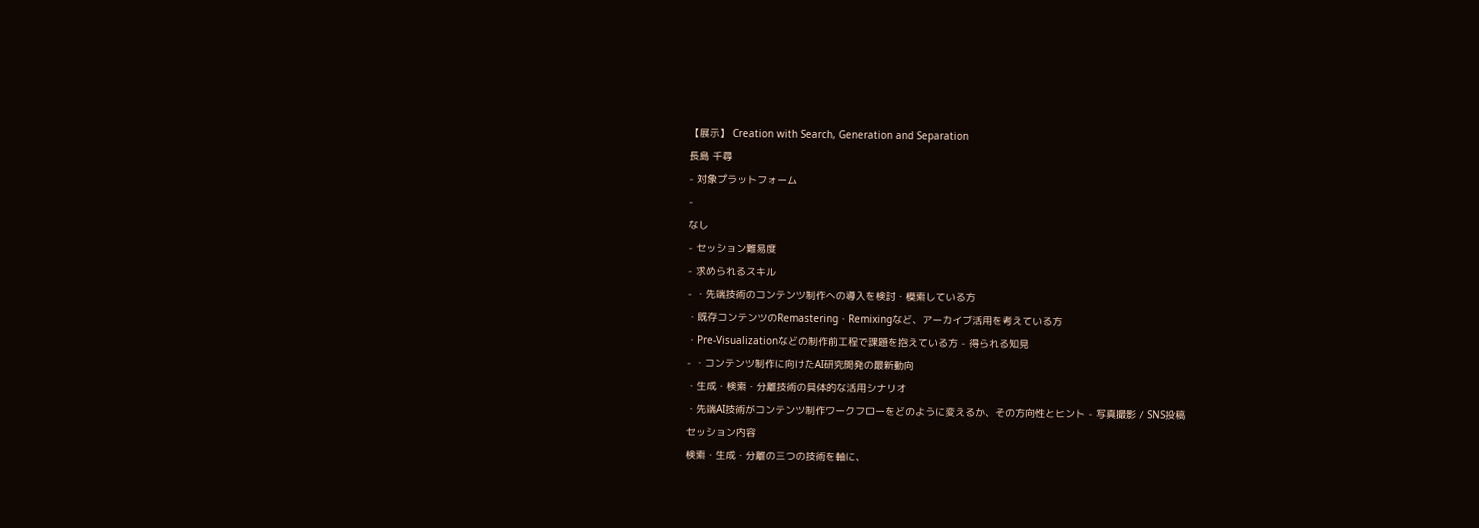【展示】 Creation with Search, Generation and Separation
長島 千尋
- 対象プラットフォーム
-
なし
- セッション難易度
- 求められるスキル
- ・先端技術のコンテンツ制作への導入を検討・模索している方
・既存コンテンツのRemastering・Remixingなど、アーカイブ活用を考えている方
・Pre-Visualizationなどの制作前工程で課題を抱えている方 - 得られる知見
- ・コンテンツ制作に向けたAI研究開発の最新動向
・生成・検索・分離技術の具体的な活用シナリオ
・先端AI技術がコンテンツ制作ワークフローをどのように変えるか、その方向性とヒント - 写真撮影 / SNS投稿
セッション内容
検索・生成・分離の三つの技術を軸に、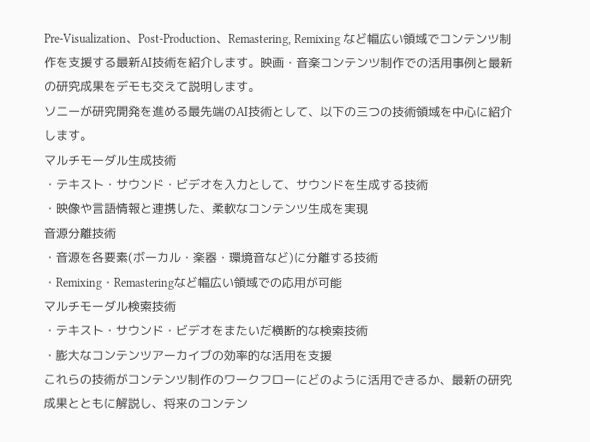Pre-Visualization、Post-Production、Remastering, Remixing など幅広い領域でコンテンツ制作を支援する最新AI技術を紹介します。映画・音楽コンテンツ制作での活用事例と最新の研究成果をデモも交えて説明します。
ソニーが研究開発を進める最先端のAI技術として、以下の三つの技術領域を中心に紹介します。
マルチモーダル生成技術
・テキスト・サウンド・ビデオを入力として、サウンドを生成する技術
・映像や言語情報と連携した、柔軟なコンテンツ生成を実現
音源分離技術
・音源を各要素(ボーカル・楽器・環境音など)に分離する技術
・Remixing・Remasteringなど幅広い領域での応用が可能
マルチモーダル検索技術
・テキスト・サウンド・ビデオをまたいだ横断的な検索技術
・膨大なコンテンツアーカイブの効率的な活用を支援
これらの技術がコンテンツ制作のワークフローにどのように活用できるか、最新の研究成果とともに解説し、将来のコンテン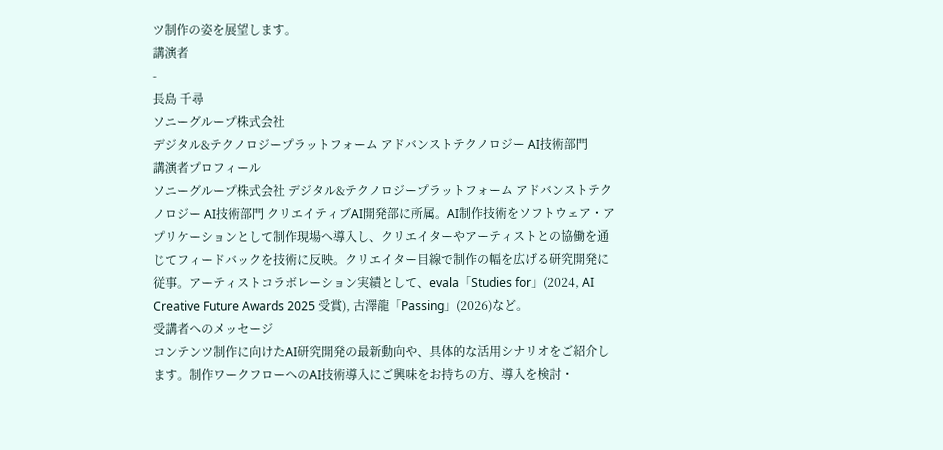ツ制作の姿を展望します。
講演者
-
長島 千尋
ソニーグループ株式会社
デジタル&テクノロジープラットフォーム アドバンストテクノロジー AI技術部門
講演者プロフィール
ソニーグループ株式会社 デジタル&テクノロジープラットフォーム アドバンストテクノロジー AI技術部門 クリエイティブAI開発部に所属。AI制作技術をソフトウェア・アプリケーションとして制作現場へ導入し、クリエイターやアーティストとの協働を通じてフィードバックを技術に反映。クリエイター目線で制作の幅を広げる研究開発に従事。アーティストコラボレーション実績として、evala「Studies for」(2024, AI Creative Future Awards 2025 受賞), 古澤龍「Passing」(2026)など。
受講者へのメッセージ
コンテンツ制作に向けたAI研究開発の最新動向や、具体的な活用シナリオをご紹介します。制作ワークフローへのAI技術導入にご興味をお持ちの方、導入を検討・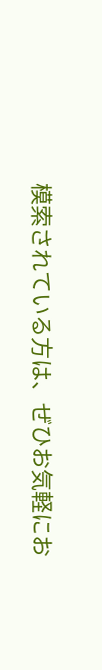模索されている方は、ぜひお気軽にお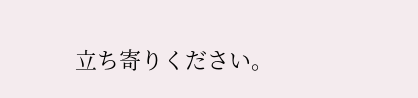立ち寄りください。